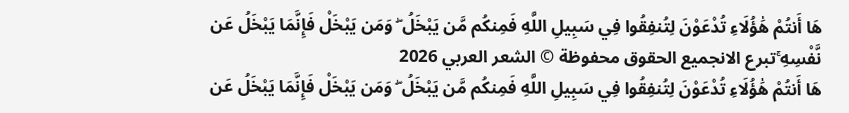هَا أَنتُمْ هَٰؤُلَاءِ تُدْعَوْنَ لِتُنفِقُوا فِي سَبِيلِ اللَّهِ فَمِنكُم مَّن يَبْخَلُ ۖ وَمَن يَبْخَلْ فَإِنَّمَا يَبْخَلُ عَن نَّفْسِهِ ۚتبرع الانجميع الحقوق محفوظة © الشعر العربي 2026
هَا أَنتُمْ هَٰؤُلَاءِ تُدْعَوْنَ لِتُنفِقُوا فِي سَبِيلِ اللَّهِ فَمِنكُم مَّن يَبْخَلُ ۖ وَمَن يَبْخَلْ فَإِنَّمَا يَبْخَلُ عَن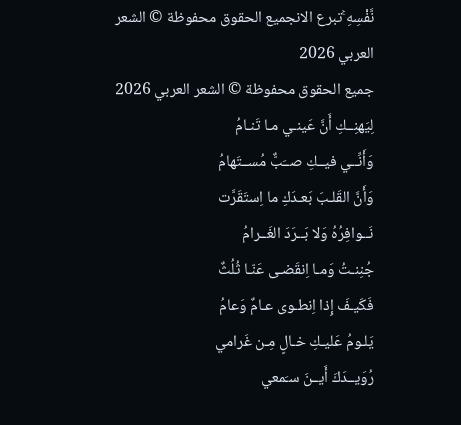نَّفْسِهِ ۚتبرع الانجميع الحقوق محفوظة © الشعر العربي 2026
جميع الحقوق محفوظة © الشعر العربي 2026
لِيَهنِــكِ أَنَّ عَينـي مـا تَنـامُ
وَأَنِّــي فيــكِ صــَبٌّ مُســتَهامُ
وَأَنَّ القَلـبَ بَعـدَكِ ما اِستَقَرَّت
نَــوافِرُهُ وَلا بَــرَدَ الغَــرامُ
جُنِنـتُ وَمـا اِنقَضـى عَنّـا ثُلُثٌ
فَكَيـفَ إِذا اِنطـوى عـامٌ وَعامُ
يَلـومُ عَليـكِ خـالٍ مِـن غَرامي
رُوَيــدَكَ أَيــنَ سـَمعي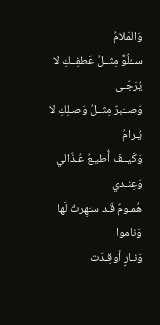وَالمَلامُ
ســُلُوٌّ مِثــلُ عَطفِــكِ لا يُرَجّـى
وَصــَبرٌ مِثــلُ وَصـلِكِ لا يُـرامُ
وَكَيــفَ أُطيـعُ عُـذّالي وَعِنـدي
هُمـومٌ قَـد سـَهِرتُ لَها وَناموا
وَنـارٍ أوقِـدَت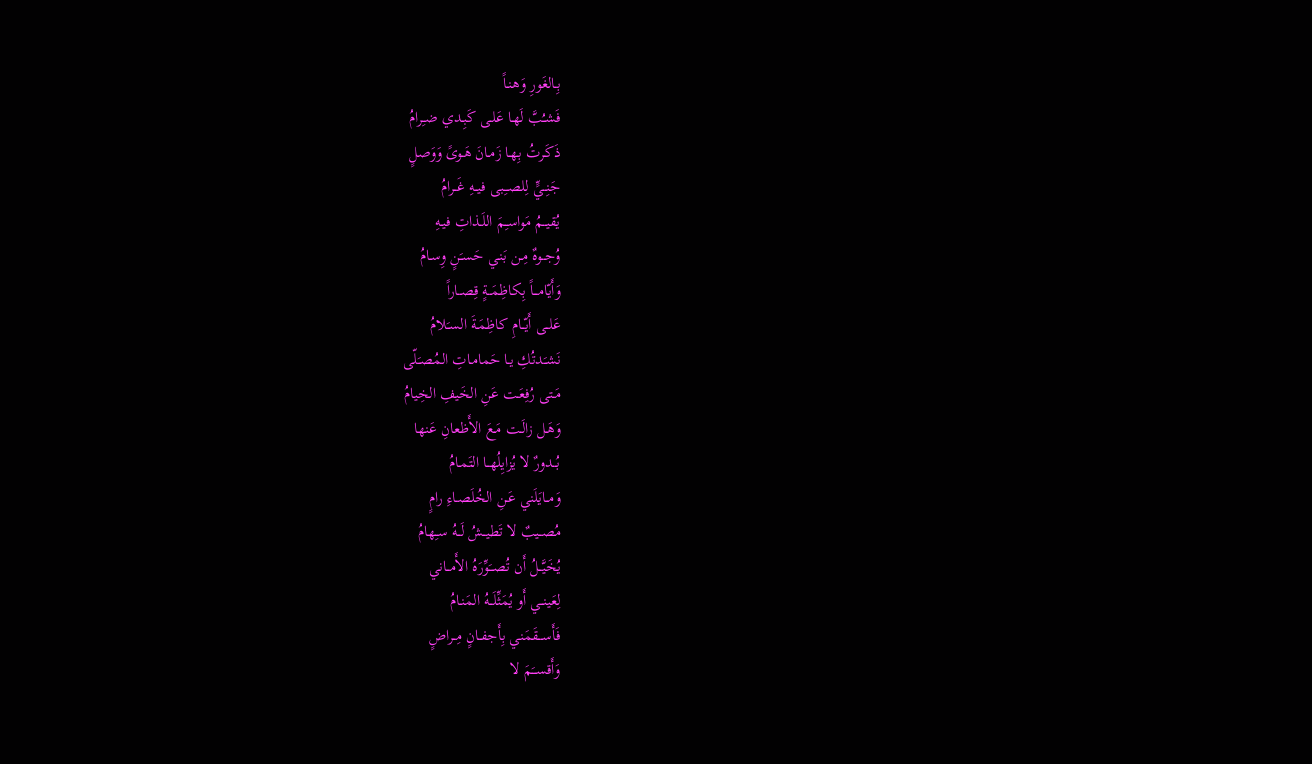بِـالغَورِ وَهنـاً
فَشـُبَّ لَهـا عَلـى كَبِـدي ضـِرامُ
ذَكَـرتُ بِهـا زَمـانَ هَـوىً وَوَصلٍ
جَنِــيٍّ لِلصــِبى فيــهِ غَــرامُ
يُقيــمُ مَواسـِمَ اللَـذاتِ فيـهِ
وُجــوهٌ مِـن بَنـي حَسـَنٍ وِسـامُ
وَأَيّامـــاً بِكاظِمَــةٍ قِصــاراً
عَلــى أَيّــامِ كاظِمَـةَ السـَلامُ
نَشـَدتُكِ يـا حَمامـاتِ المُصـَلّى
مَـتى رُفِعَـت عَنِ الخَيفِ الخِيامُ
وَهَـل زالَـت مَـعَ الأَظعانِ عَنها
بُــدورٌ لا يُزايِلُهــا التَمـامُ
وَمــايَلَني عَـنِ الخُلَصـاءِ رامٍ
مُصــيبٌ لا تَطيــشُ لَــهُ سـِهامُ
يُخَيَّــلُ أَن تُصــَوِّرَهُ الأَمــاني
لِعَينــي أَو يُمَثِّلَــهُ المَنـامُ
فَأَســـقَمَني بِأَجفــانٍ مِــراضٍ
وَأَقســَمَ لا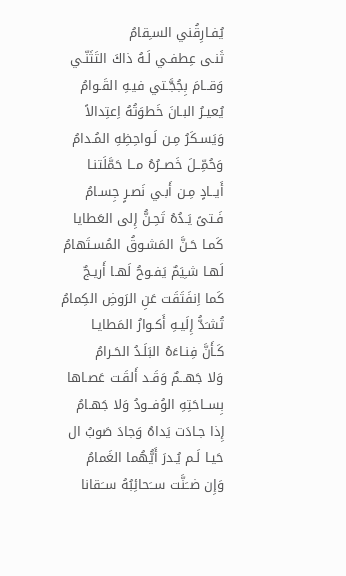يُفـارِقُني السـِقامُ
ثَنـى عِطفـي لَـهُ ذاكَ التَثَنّـي
وَقــامَ بِجُجَّـتي فيـهِ القَـوامُ
يُعيـرُ البـانَ خَطوَتُهُ اِعتِدالاً
وَيَسـكَرُ مِـن لَـواحِظِهِ المُـدامُ
وَحُمِّــلَ خَصــرُهُ مــا حَمَّلَتنـا
أَيــادٍ مِـن أَبـي نَصـرٍ جِسـامُ
فَـتىً يَـدُهُ تَحِـنُّ إِلى العَطايا
كَمـا حَـنَّ المَشـوقُ المُسـتَهامُ
لَهـا شـِيَمٌ يَفـوحُ لَهـا أَريـجٌ
كَما اِنفَتَقَت عَنِ الرَوضِ الكِمامُ
تُشـَدُّ إِلَيـهِ أَكـوارُ المَطايـا
كَـأَنَّ فِنـاءَهُ البَلَـدُ الحَـرامُ
وَلا جَهــمٌ وَقَـد أَلقَـت عَصـاها
بِســاحَتِهِ الوُفــودُ وَلا جَهـامُ
إِذا جـادَت يَداهُ وَجادَ صَوبُ ال
حَيـا لَـم يُـدرَ أَيُّهُما الغَمامُ
وَإِن ضــَنَّت ســَحائِبُهُ ســَقانا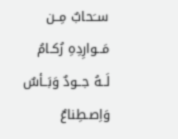ســَحابٌ مِــن مَــوارِدِهِ رُكـامُ
لَــهُ جــودٌ وَبَــأسٌ وَاِصـطِناعٌ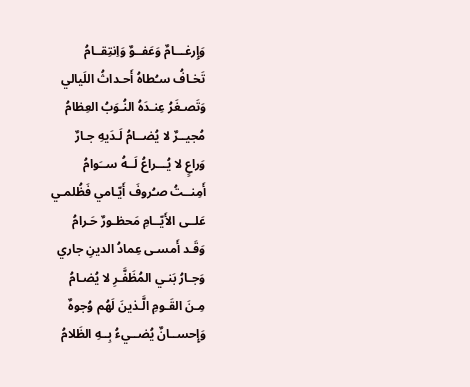وَإِرغـــامٌ وَعَفــوٌ وَاِنتِقــامُ
تَخـافُ سـُطاهُ أَحـداثُ اللَيالي
وَتَصـغَرُ عِنـدَهُ النُـوَبُ العِظامُ
مُجيــرٌ لا يُضــامُ لَـدَيهِ جـارٌ
وَراعٍ لا يُـــراعُ لَــهُ ســَوامُ
أَمِنــتُ صـُروفَ أَيّـامي فَظُلمـي
عَلــى الأَيّــامِ مَحظـورٌ حَـرامُ
وَقَـد أَمسـى عِمادُ الدينِ جاري
وَجـارُ بَنـي المُظَفَّـرِ لا يُضـامُ
مِـنَ القَـومِ الَّـذينَ لَهُم وُجوهٌ
وَإِحســانٌ يُضــيءُ بِــهِ الظَلامُ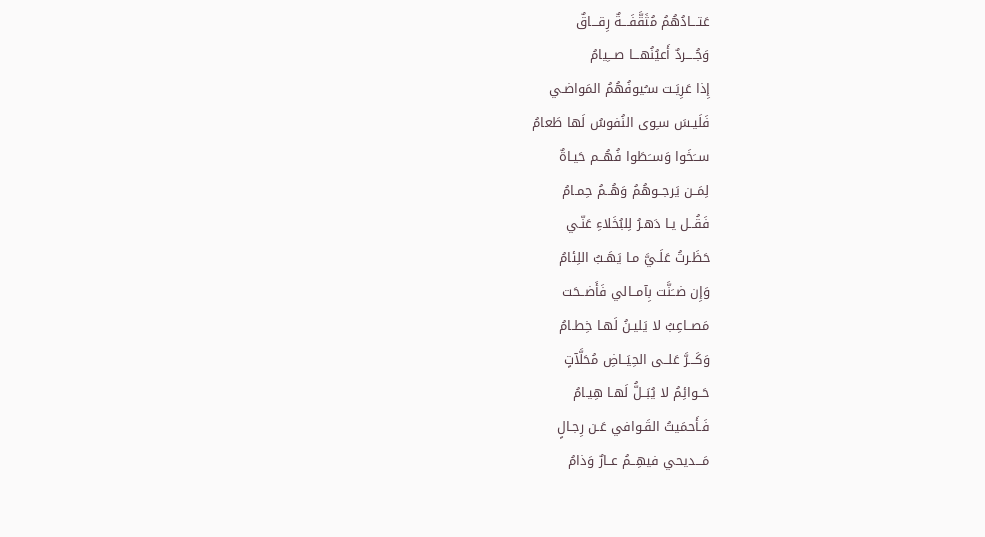عَتـــادُهُمُ مُثَقَّفَـــةٌ رِقـــاقٌ
وَجُــــردٌ أَعيُنُهـــا صـــِيامُ
إِذا عَرِيَـت سـُيوفُهُمُ المَواضـي
فَلَيـسَ سـِوى النُفوسُ لَها طَعامُ
ســَخَوا وَســَطَوا فُهُــم حَيـاةٌ
لِمَــن يَرجــوهُمُ وَهُــمُ حِمـامُ
فَقُــل يـا دَهـرُ لِلبُخَلاءِ عَنّـي
حَظَـرتُ عَلَـيَّ مـا يَهَـبُ اللِئامُ
وَإِن ضــَنَّت بِآمــالي فَأَضــحَت
مَصــاعِبُ لا يَليـنُ لَهـا خِطـامُ
وَكَـــرَّ عَلــى الحِيَــاضِ مُحَلَّآتٍ
حَــوائِمُ لا يُبَــلُّ لَهـا هِيـامُ
فَـأَحمَيتُ القَـوافي عَـن رِجـالٍ
مَـــديحي فيهِــمُ عــارٌ وَذامُ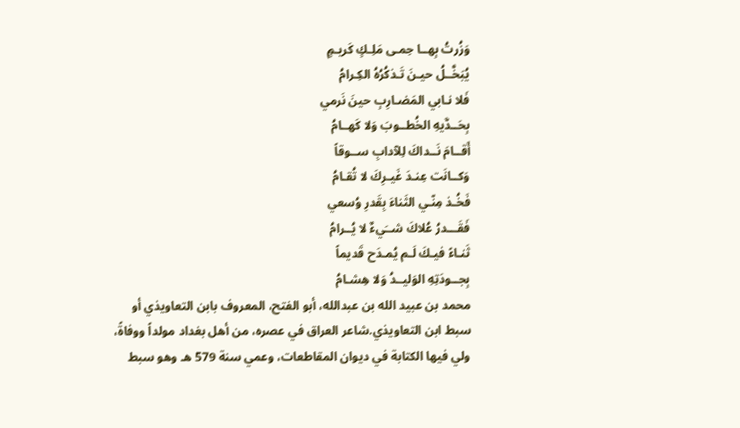وَزُرتُ بِهــا حِمـى مَلِـكٍ كَريـمٍ
يُبَخَّــلُ حيـنَ تَـذكُرُهُ الكِـرامُ
فَلا نـابي المَضـارِبِ حينَ نَرمي
بِحَــدَّيهِ الخُطــوبَ وَلا كَهــامُ
أَقــامَ نَــداكَ لِلآدابِ ســوقاً
وَكــانَت عِنـدَ غَيـرِكَ لا تُقـامُ
فَخُـذ مِنّـي الثَناءَ بِقَدرِ وُسعي
فَقَـــدرُ عُلاكَ شــَيءٌ لا يُــرامُ
ثَنـاءً فيـكَ لَـم يُمـدَح قَديماً
بِجــودَتِهِ الوَليــدُ وَلا هِشـامُ
محمد بن عبيد الله بن عبدالله، أبو الفتح، المعروف بابن التعاويذي أو سبط ابن التعاويذي.شاعر العراق في عصره، من أهل بغداد مولداً ووفاةً، ولي فيها الكتابة في ديوان المقاطعات، وعمي سنة 579 هـ وهو سبط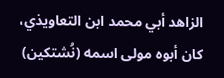الزاهد أبي محمد ابن التعاويذي، كان أبوه مولى اسمه (نُشتكين)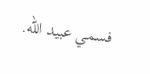فسمي عبيد الله.